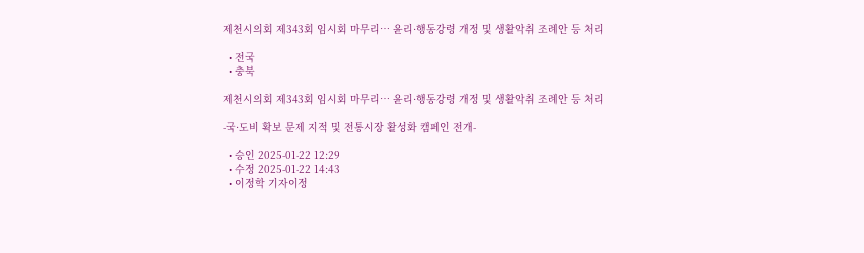제천시의회 제343회 임시회 마무리… 윤리·행동강령 개정 및 생활악취 조례안 등 처리

  • 전국
  • 충북

제천시의회 제343회 임시회 마무리… 윤리·행동강령 개정 및 생활악취 조례안 등 처리

-국·도비 확보 문제 지적 및 전통시장 활성화 캠페인 전개-

  • 승인 2025-01-22 12:29
  • 수정 2025-01-22 14:43
  • 이정학 기자이정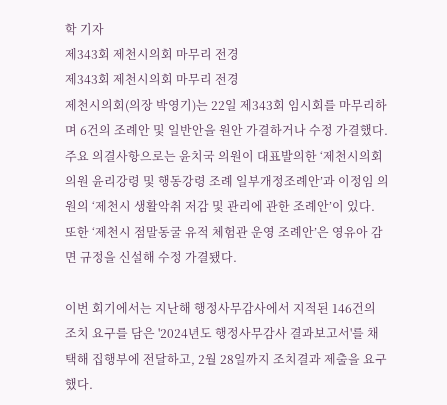학 기자
제343회 제천시의회 마무리 전경
제343회 제천시의회 마무리 전경
제천시의회(의장 박영기)는 22일 제343회 임시회를 마무리하며 6건의 조례안 및 일반안을 원안 가결하거나 수정 가결했다. 주요 의결사항으로는 윤치국 의원이 대표발의한 ‘제천시의회 의원 윤리강령 및 행동강령 조례 일부개정조례안’과 이정임 의원의 ‘제천시 생활악취 저감 및 관리에 관한 조례안’이 있다. 또한 ‘제천시 점말동굴 유적 체험관 운영 조례안’은 영유아 감면 규정을 신설해 수정 가결됐다.

이번 회기에서는 지난해 행정사무감사에서 지적된 146건의 조치 요구를 담은 '2024년도 행정사무감사 결과보고서'를 채택해 집행부에 전달하고, 2월 28일까지 조치결과 제출을 요구했다.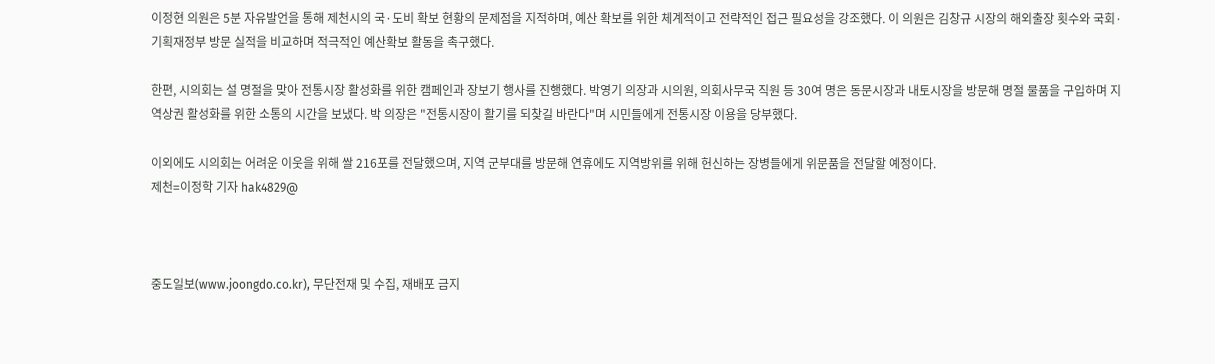이정현 의원은 5분 자유발언을 통해 제천시의 국·도비 확보 현황의 문제점을 지적하며, 예산 확보를 위한 체계적이고 전략적인 접근 필요성을 강조했다. 이 의원은 김창규 시장의 해외출장 횟수와 국회·기획재정부 방문 실적을 비교하며 적극적인 예산확보 활동을 촉구했다.

한편, 시의회는 설 명절을 맞아 전통시장 활성화를 위한 캠페인과 장보기 행사를 진행했다. 박영기 의장과 시의원, 의회사무국 직원 등 30여 명은 동문시장과 내토시장을 방문해 명절 물품을 구입하며 지역상권 활성화를 위한 소통의 시간을 보냈다. 박 의장은 "전통시장이 활기를 되찾길 바란다"며 시민들에게 전통시장 이용을 당부했다.

이외에도 시의회는 어려운 이웃을 위해 쌀 216포를 전달했으며, 지역 군부대를 방문해 연휴에도 지역방위를 위해 헌신하는 장병들에게 위문품을 전달할 예정이다.
제천=이정학 기자 hak4829@



중도일보(www.joongdo.co.kr), 무단전재 및 수집, 재배포 금지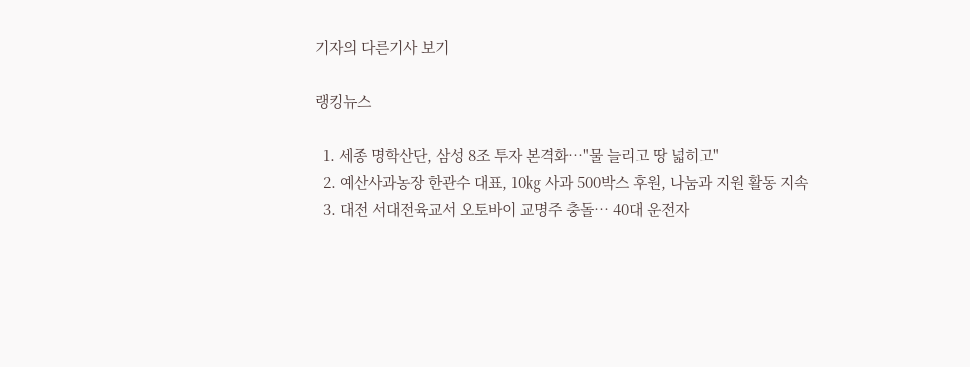기자의 다른기사 보기

랭킹뉴스

  1. 세종 명학산단, 삼성 8조 투자 본격화…"물 늘리고 땅 넓히고"
  2. 예산사과농장 한관수 대표, 10㎏ 사과 500박스 후원, 나눔과 지원 활동 지속
  3. 대전 서대전육교서 오토바이 교명주 충돌… 40대 운전자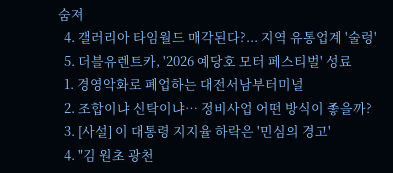숨져
  4. 갤러리아 타임월드 매각된다?... 지역 유통업계 '술렁'
  5. 더블유렌트카, '2026 예당호 모터 페스티벌' 성료
  1. 경영악화로 폐업하는 대전서남부터미널
  2. 조합이냐 신탁이냐… 정비사업 어떤 방식이 좋을까?
  3. [사설] 이 대통령 지지율 하락은 '민심의 경고'
  4. "김 원초 광천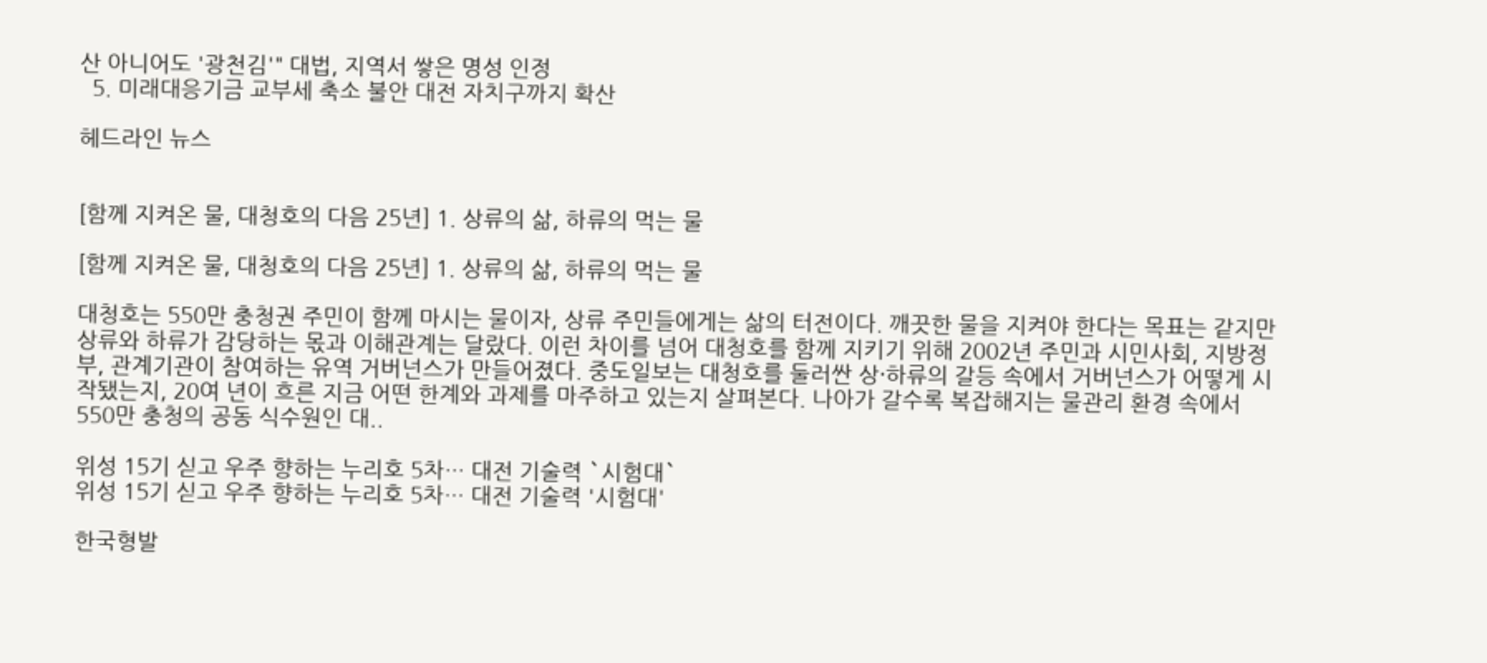산 아니어도 '광천김'" 대법, 지역서 쌓은 명성 인정
  5. 미래대응기금 교부세 축소 불안 대전 자치구까지 확산

헤드라인 뉴스


[함께 지켜온 물, 대청호의 다음 25년] 1. 상류의 삶, 하류의 먹는 물

[함께 지켜온 물, 대청호의 다음 25년] 1. 상류의 삶, 하류의 먹는 물

대청호는 550만 충청권 주민이 함께 마시는 물이자, 상류 주민들에게는 삶의 터전이다. 깨끗한 물을 지켜야 한다는 목표는 같지만 상류와 하류가 감당하는 몫과 이해관계는 달랐다. 이런 차이를 넘어 대청호를 함께 지키기 위해 2002년 주민과 시민사회, 지방정부, 관계기관이 참여하는 유역 거버넌스가 만들어졌다. 중도일보는 대청호를 둘러싼 상·하류의 갈등 속에서 거버넌스가 어떻게 시작됐는지, 20여 년이 흐른 지금 어떤 한계와 과제를 마주하고 있는지 살펴본다. 나아가 갈수록 복잡해지는 물관리 환경 속에서 550만 충청의 공동 식수원인 대..

위성 15기 싣고 우주 향하는 누리호 5차… 대전 기술력 `시험대`
위성 15기 싣고 우주 향하는 누리호 5차… 대전 기술력 '시험대'

한국형발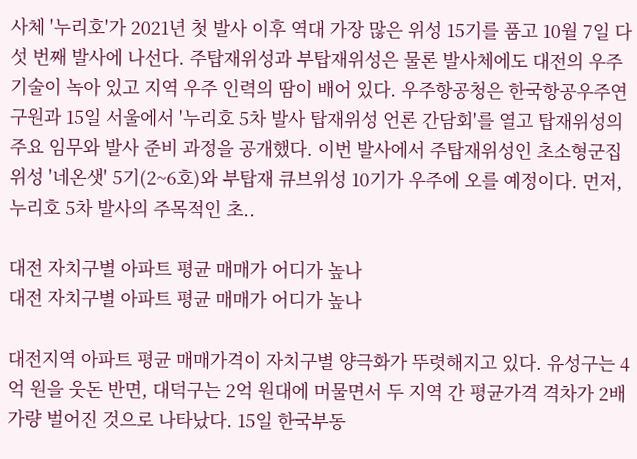사체 '누리호'가 2021년 첫 발사 이후 역대 가장 많은 위성 15기를 품고 10월 7일 다섯 번째 발사에 나선다. 주탑재위성과 부탑재위성은 물론 발사체에도 대전의 우주기술이 녹아 있고 지역 우주 인력의 땀이 배어 있다. 우주항공청은 한국항공우주연구원과 15일 서울에서 '누리호 5차 발사 탑재위성 언론 간담회'를 열고 탑재위성의 주요 임무와 발사 준비 과정을 공개했다. 이번 발사에서 주탑재위성인 초소형군집위성 '네온샛' 5기(2~6호)와 부탑재 큐브위성 10기가 우주에 오를 예정이다. 먼저, 누리호 5차 발사의 주목적인 초..

대전 자치구별 아파트 평균 매매가 어디가 높나
대전 자치구별 아파트 평균 매매가 어디가 높나

대전지역 아파트 평균 매매가격이 자치구별 양극화가 뚜렷해지고 있다. 유성구는 4억 원을 웃돈 반면, 대덕구는 2억 원대에 머물면서 두 지역 간 평균가격 격차가 2배가량 벌어진 것으로 나타났다. 15일 한국부동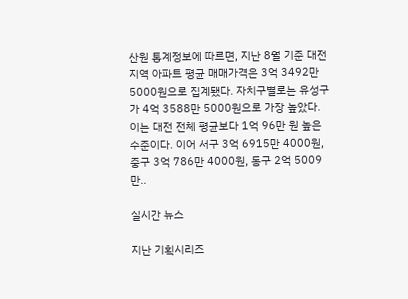산원 통계정보에 따르면, 지난 8월 기준 대전지역 아파트 평균 매매가격은 3억 3492만 5000원으로 집계됐다. 자치구별로는 유성구가 4억 3588만 5000원으로 가장 높았다. 이는 대전 전체 평균보다 1억 96만 원 높은 수준이다. 이어 서구 3억 6915만 4000원, 중구 3억 786만 4000원, 동구 2억 5009만..

실시간 뉴스

지난 기획시리즈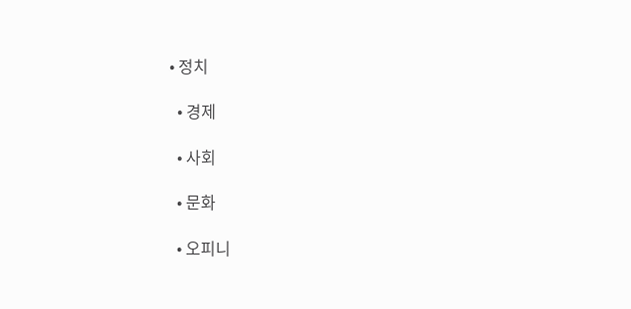• 정치

  • 경제

  • 사회

  • 문화

  • 오피니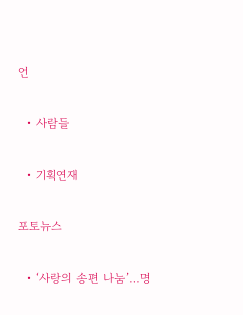언

  • 사람들

  • 기획연재

포토뉴스

  • ‘사랑의 송편 나눔’…명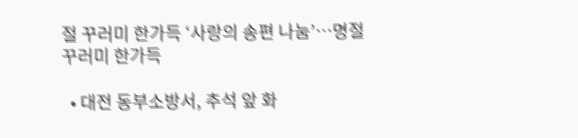절 꾸러미 한가득 ‘사랑의 송편 나눔’…명절 꾸러미 한가득

  • 대전 동부소방서, 추석 앞 화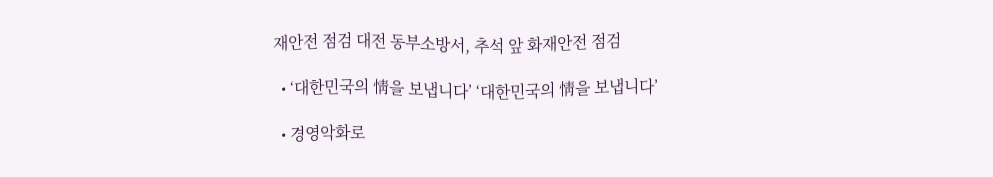재안전 점검 대전 동부소방서, 추석 앞 화재안전 점검

  • ‘대한민국의 情을 보냅니다’ ‘대한민국의 情을 보냅니다’

  • 경영악화로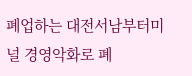폐업하는 대전서남부터미널 경영악화로 폐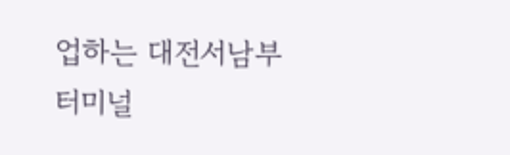업하는 대전서남부터미널